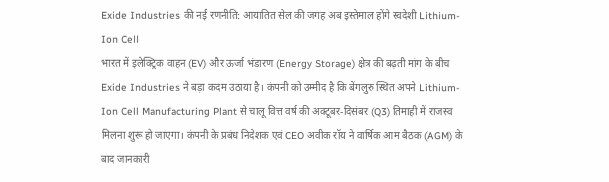Exide Industries की नई रणनीति: आयातित सेल की जगह अब इस्तेमाल होंगे स्वदेशी Lithium-Ion Cell
भारत में इलेक्ट्रिक वाहन (EV) और ऊर्जा भंडारण (Energy Storage) क्षेत्र की बढ़ती मांग के बीच Exide Industries ने बड़ा कदम उठाया है। कंपनी को उम्मीद है कि बेंगलुरु स्थित अपने Lithium-Ion Cell Manufacturing Plant से चालू वित्त वर्ष की अक्टूबर-दिसंबर (Q3) तिमाही में राजस्व मिलना शुरू हो जाएगा। कंपनी के प्रबंध निदेशक एवं CEO अवीक रॉय ने वार्षिक आम बैठक (AGM) के बाद जानकारी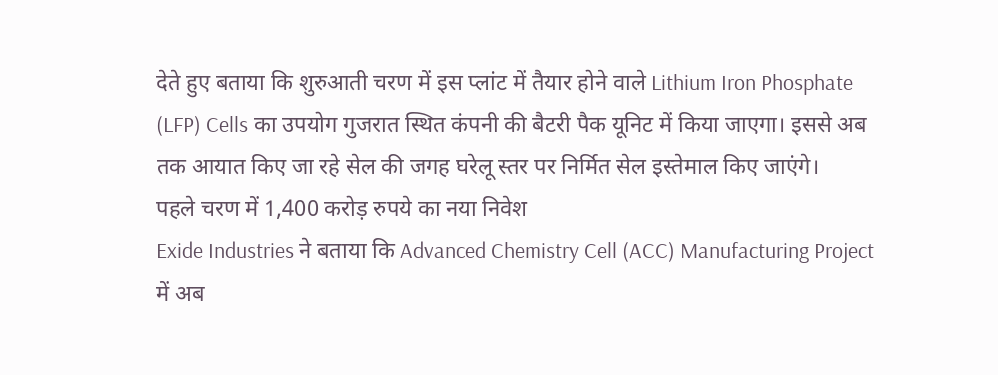देते हुए बताया कि शुरुआती चरण में इस प्लांट में तैयार होने वाले Lithium Iron Phosphate (LFP) Cells का उपयोग गुजरात स्थित कंपनी की बैटरी पैक यूनिट में किया जाएगा। इससे अब तक आयात किए जा रहे सेल की जगह घरेलू स्तर पर निर्मित सेल इस्तेमाल किए जाएंगे।
पहले चरण में 1,400 करोड़ रुपये का नया निवेश
Exide Industries ने बताया कि Advanced Chemistry Cell (ACC) Manufacturing Project में अब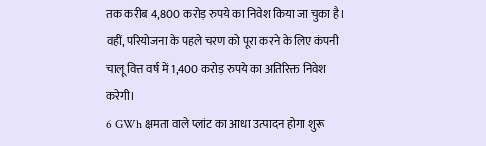तक करीब 4,800 करोड़ रुपये का निवेश किया जा चुका है। वहीं, परियोजना के पहले चरण को पूरा करने के लिए कंपनी चालू वित्त वर्ष में 1,400 करोड़ रुपये का अतिरिक्त निवेश करेगी।
6 GWh क्षमता वाले प्लांट का आधा उत्पादन होगा शुरू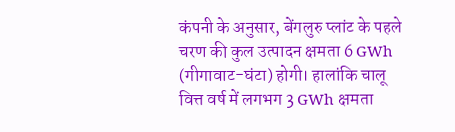कंपनी के अनुसार, बेंगलुरु प्लांट के पहले चरण की कुल उत्पादन क्षमता 6 GWh (गीगावाट-घंटा) होगी। हालांकि चालू वित्त वर्ष में लगभग 3 GWh क्षमता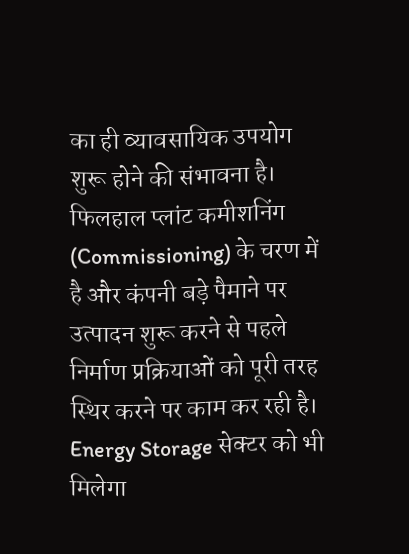का ही व्यावसायिक उपयोग शुरू होने की संभावना है। फिलहाल प्लांट कमीशनिंग (Commissioning) के चरण में है और कंपनी बड़े पैमाने पर उत्पादन शुरू करने से पहले निर्माण प्रक्रियाओं को पूरी तरह स्थिर करने पर काम कर रही है।
Energy Storage सेक्टर को भी मिलेगा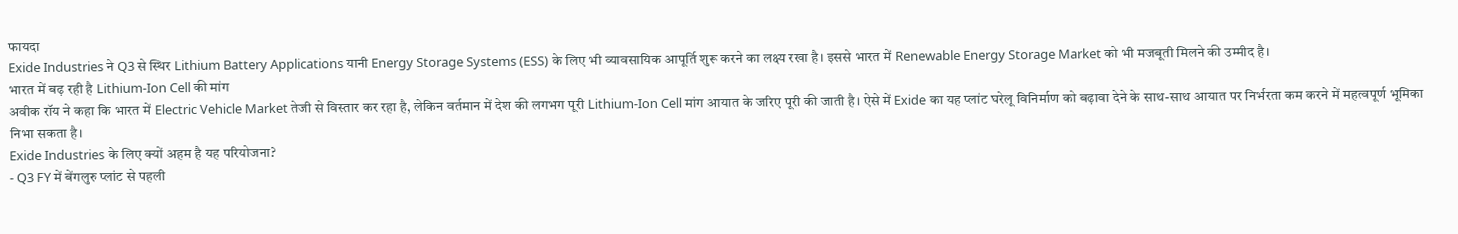फायदा
Exide Industries ने Q3 से स्थिर Lithium Battery Applications यानी Energy Storage Systems (ESS) के लिए भी व्यावसायिक आपूर्ति शुरू करने का लक्ष्य रखा है। इससे भारत में Renewable Energy Storage Market को भी मजबूती मिलने की उम्मीद है।
भारत में बढ़ रही है Lithium-Ion Cell की मांग
अवीक रॉय ने कहा कि भारत में Electric Vehicle Market तेजी से विस्तार कर रहा है, लेकिन वर्तमान में देश की लगभग पूरी Lithium-Ion Cell मांग आयात के जरिए पूरी की जाती है। ऐसे में Exide का यह प्लांट घरेलू विनिर्माण को बढ़ावा देने के साथ-साथ आयात पर निर्भरता कम करने में महत्वपूर्ण भूमिका निभा सकता है।
Exide Industries के लिए क्यों अहम है यह परियोजना?
- Q3 FY में बेंगलुरु प्लांट से पहली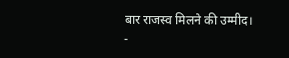बार राजस्व मिलने की उम्मीद।
-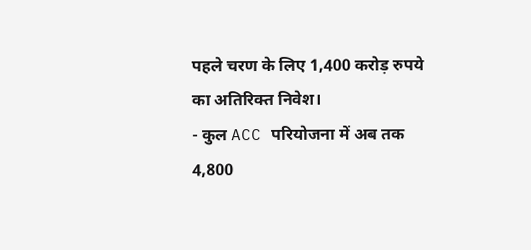पहले चरण के लिए 1,400 करोड़ रुपये का अतिरिक्त निवेश।
- कुल ACC परियोजना में अब तक 4,800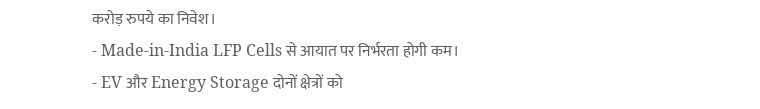करोड़ रुपये का निवेश।
- Made-in-India LFP Cells से आयात पर निर्भरता होगी कम।
- EV और Energy Storage दोनों क्षेत्रों को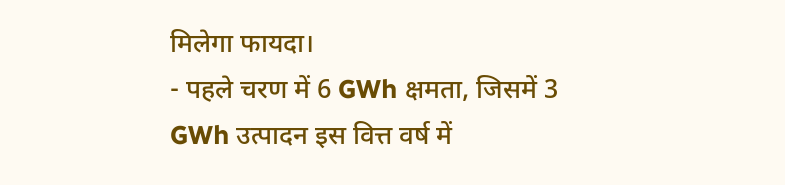मिलेगा फायदा।
- पहले चरण में 6 GWh क्षमता, जिसमें 3 GWh उत्पादन इस वित्त वर्ष में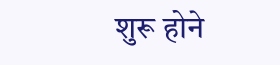शुरू होने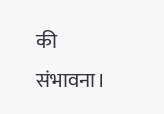की संभावना।